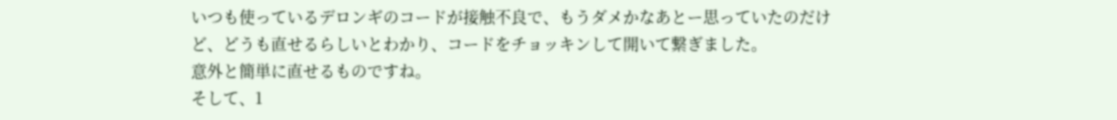いつも使っているデロンギのコードが接触不良で、もうダメかなあとー思っていたのだけど、どうも直せるらしいとわかり、コードをチョッキンして開いて繋ぎました。
意外と簡単に直せるものですね。
そして、1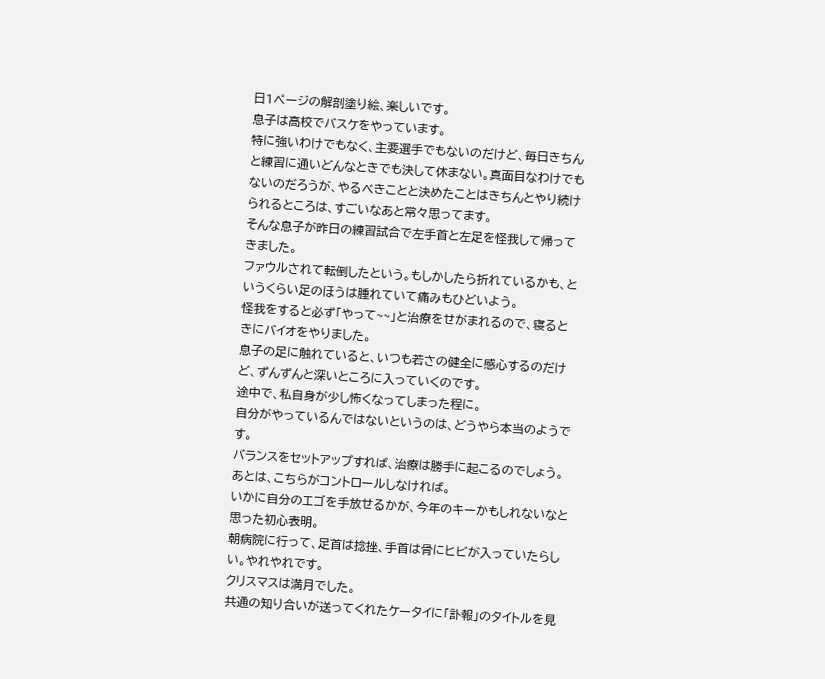日1ページの解剖塗り絵、楽しいです。
息子は高校でバスケをやっています。
特に強いわけでもなく、主要選手でもないのだけど、毎日きちんと練習に通いどんなときでも決して休まない。真面目なわけでもないのだろうが、やるべきことと決めたことはきちんとやり続けられるところは、すごいなあと常々思ってます。
そんな息子が昨日の練習試合で左手首と左足を怪我して帰ってきました。
ファウルされて転倒したという。もしかしたら折れているかも、というくらい足のほうは腫れていて痛みもひどいよう。
怪我をすると必ず「やって~~」と治療をせがまれるので、寝るときにバイオをやりました。
息子の足に触れていると、いつも若さの健全に感心するのだけど、ずんずんと深いところに入っていくのです。
途中で、私自身が少し怖くなってしまった程に。
自分がやっているんではないというのは、どうやら本当のようです。
バランスをセットアップすれば、治療は勝手に起こるのでしょう。
あとは、こちらがコントロールしなければ。
いかに自分のエゴを手放せるかが、今年のキーかもしれないなと思った初心表明。
朝病院に行って、足首は捻挫、手首は骨にヒビが入っていたらしい。やれやれです。
クリスマスは満月でした。
共通の知り合いが送ってくれたケータイに「訃報」のタイトルを見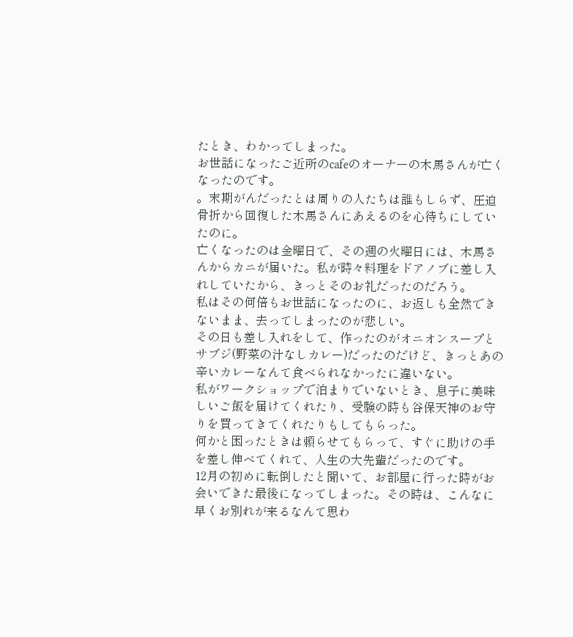たとき、わかってしまった。
お世話になったご近所のcafeのオーナーの木馬さんが亡くなったのです。
。末期がんだったとは周りの人たちは誰もしらず、圧迫骨折から回復した木馬さんにあえるのを心待ちにしていたのに。
亡くなったのは金曜日で、その週の火曜日には、木馬さんからカニが届いた。私が時々料理をドアノブに差し入れしていたから、きっとそのお礼だったのだろう。
私はその何倍もお世話になったのに、お返しも全然できないまま、去ってしまったのが悲しい。
その日も差し入れをして、作ったのがオニオンスープとサブジ(野菜の汁なしカレー)だったのだけど、きっとあの辛いカレーなんて食べられなかったに違いない。
私がワークショップで泊まりでいないとき、息子に美味しいご飯を届けてくれたり、受験の時も谷保天神のお守りを買ってきてくれたりもしてもらった。
何かと困ったときは頼らせてもらって、すぐに助けの手を差し伸べてくれて、人生の大先輩だったのです。
12月の初めに転倒したと聞いて、お部屋に行った時がお会いできた最後になってしまった。その時は、こんなに早くお別れが来るなんて思わ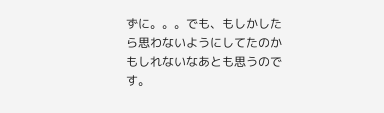ずに。。。でも、もしかしたら思わないようにしてたのかもしれないなあとも思うのです。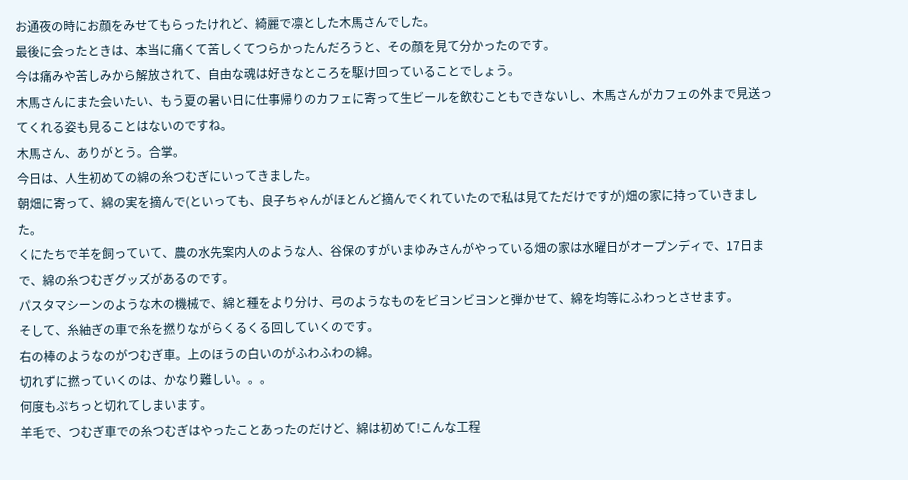お通夜の時にお顔をみせてもらったけれど、綺麗で凛とした木馬さんでした。
最後に会ったときは、本当に痛くて苦しくてつらかったんだろうと、その顔を見て分かったのです。
今は痛みや苦しみから解放されて、自由な魂は好きなところを駆け回っていることでしょう。
木馬さんにまた会いたい、もう夏の暑い日に仕事帰りのカフェに寄って生ビールを飲むこともできないし、木馬さんがカフェの外まで見送ってくれる姿も見ることはないのですね。
木馬さん、ありがとう。合掌。
今日は、人生初めての綿の糸つむぎにいってきました。
朝畑に寄って、綿の実を摘んで(といっても、良子ちゃんがほとんど摘んでくれていたので私は見てただけですが)畑の家に持っていきました。
くにたちで羊を飼っていて、農の水先案内人のような人、谷保のすがいまゆみさんがやっている畑の家は水曜日がオープンディで、17日まで、綿の糸つむぎグッズがあるのです。
パスタマシーンのような木の機械で、綿と種をより分け、弓のようなものをビヨンビヨンと弾かせて、綿を均等にふわっとさせます。
そして、糸紬ぎの車で糸を撚りながらくるくる回していくのです。
右の棒のようなのがつむぎ車。上のほうの白いのがふわふわの綿。
切れずに撚っていくのは、かなり難しい。。。
何度もぷちっと切れてしまいます。
羊毛で、つむぎ車での糸つむぎはやったことあったのだけど、綿は初めて!こんな工程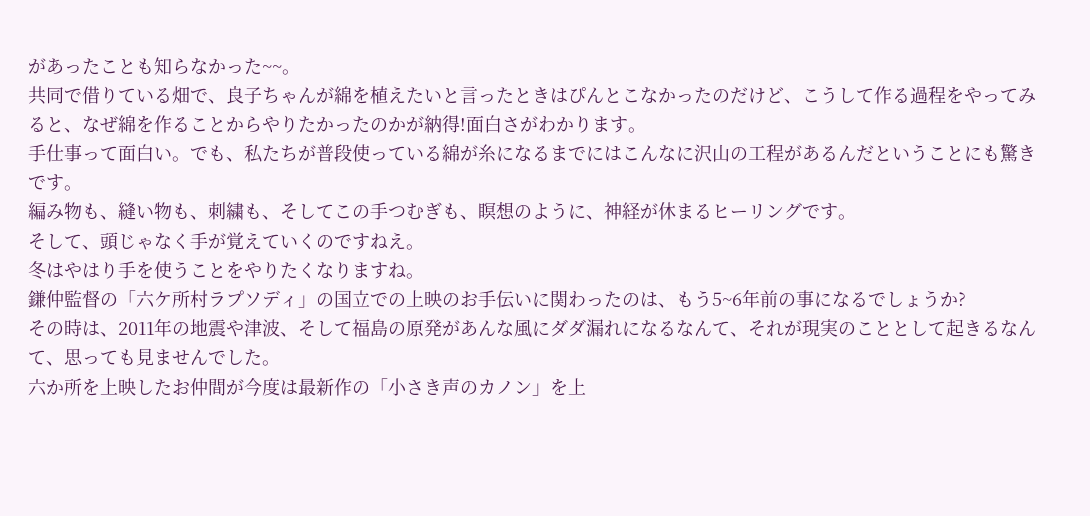があったことも知らなかった~~。
共同で借りている畑で、良子ちゃんが綿を植えたいと言ったときはぴんとこなかったのだけど、こうして作る過程をやってみると、なぜ綿を作ることからやりたかったのかが納得!面白さがわかります。
手仕事って面白い。でも、私たちが普段使っている綿が糸になるまでにはこんなに沢山の工程があるんだということにも驚きです。
編み物も、縫い物も、刺繍も、そしてこの手つむぎも、瞑想のように、神経が休まるヒーリングです。
そして、頭じゃなく手が覚えていくのですねえ。
冬はやはり手を使うことをやりたくなりますね。
鎌仲監督の「六ケ所村ラプソディ」の国立での上映のお手伝いに関わったのは、もう5~6年前の事になるでしょうか?
その時は、2011年の地震や津波、そして福島の原発があんな風にダダ漏れになるなんて、それが現実のこととして起きるなんて、思っても見ませんでした。
六か所を上映したお仲間が今度は最新作の「小さき声のカノン」を上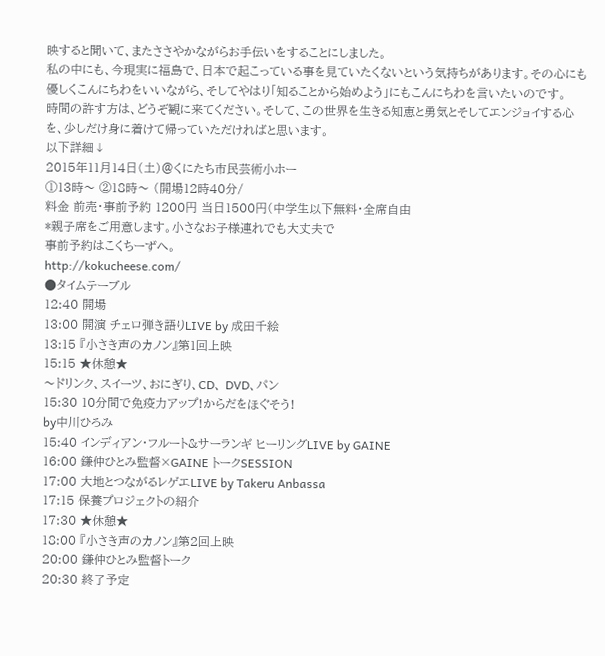映すると聞いて、またささやかながらお手伝いをすることにしました。
私の中にも、今現実に福島で、日本で起こっている事を見ていたくないという気持ちがあります。その心にも優しくこんにちわをいいながら、そしてやはり「知ることから始めよう」にもこんにちわを言いたいのです。
時間の許す方は、どうぞ観に来てください。そして、この世界を生きる知恵と勇気とそしてエンジョイする心を、少しだけ身に着けて帰っていただければと思います。
以下詳細↓
2015年11月14日(土)@くにたち市民芸術小ホー
①13時〜 ②18時〜 (開場12時40分/
料金 前売・事前予約 1200円 当日1500円(中学生以下無料・全席自由
*親子席をご用意します。小さなお子様連れでも大丈夫で
事前予約はこくちーずへ。
http://kokucheese.com/
●タイムテーブル
12:40 開場
13:00 開演 チェロ弾き語りLIVE by 成田千絵
13:15 『小さき声のカノン』第1回上映
15:15 ★休憩★
〜ドリンク、スイーツ、おにぎり、CD、 DVD、パン
15:30 10分間で免疫力アップ!からだをほぐそう!
by中川ひろみ
15:40 インディアン・フルート&サーランギ ヒーリングLIVE by GAINE
16:00 鎌仲ひとみ監督×GAINE トークSESSION
17:00 大地とつながるレゲエLIVE by Takeru Anbassa
17:15 保養プロジェクトの紹介
17:30 ★休憩★
18:00 『小さき声のカノン』第2回上映
20:00 鎌仲ひとみ監督トーク
20:30 終了予定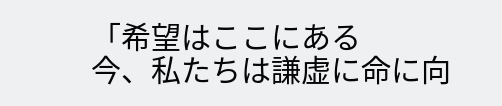「希望はここにある
今、私たちは謙虚に命に向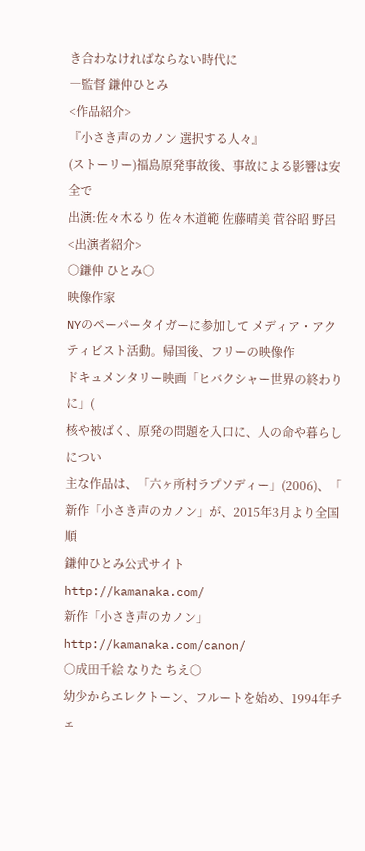き合わなければならない時代に
―監督 鎌仲ひとみ
<作品紹介>
『小さき声のカノン 選択する人々』
(ストーリー)福島原発事故後、事故による影響は安全で
出演:佐々木るり 佐々木道範 佐藤晴美 菅谷昭 野呂
<出演者紹介>
○鎌仲 ひとみ○
映像作家
NYのペーパータイガーに参加して メディア・アクティビスト活動。帰国後、フリーの映像作
ドキュメンタリー映画「ヒバクシャー世界の終わりに」(
核や被ばく、原発の問題を入口に、人の命や暮らしについ
主な作品は、「六ヶ所村ラプソディー」(2006)、「
新作「小さき声のカノン」が、2015年3月より全国順
鎌仲ひとみ公式サイト
http://kamanaka.com/
新作「小さき声のカノン」
http://kamanaka.com/canon/
○成田千絵 なりた ちえ○
幼少からエレクトーン、フルートを始め、1994年チェ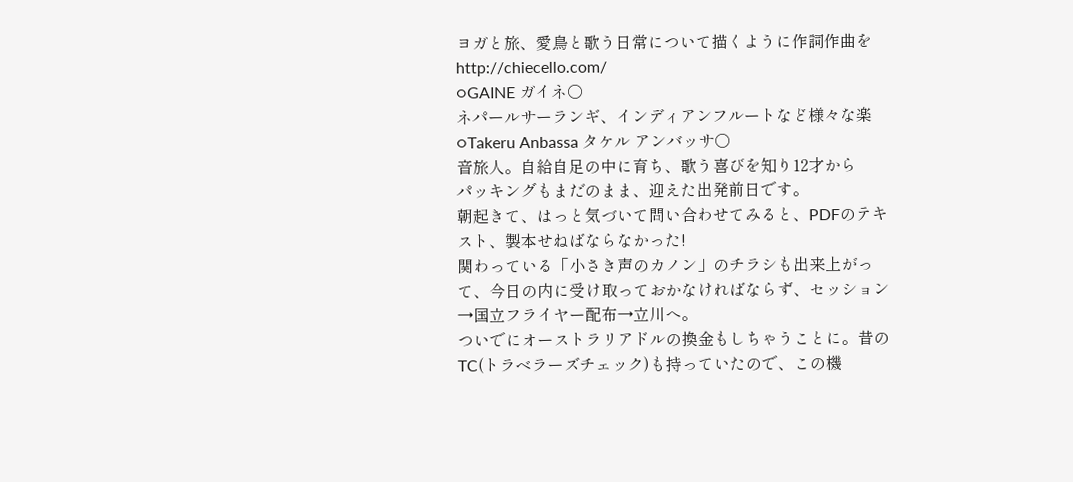ヨガと旅、愛鳥と歌う日常について描くように作詞作曲を
http://chiecello.com/
○GAINE ガイネ○
ネパールサーランギ、インディアンフルートなど様々な楽
○Takeru Anbassa タケル アンバッサ○
音旅人。自給自足の中に育ち、歌う喜びを知り12才から
パッキングもまだのまま、迎えた出発前日です。
朝起きて、はっと気づいて問い合わせてみると、PDFのテキスト、製本せねばならなかった!
関わっている「小さき声のカノン」のチラシも出来上がって、今日の内に受け取っておかなければならず、セッション→国立フライヤー配布→立川へ。
ついでにオーストラリアドルの換金もしちゃうことに。昔のTC(トラベラーズチェック)も持っていたので、この機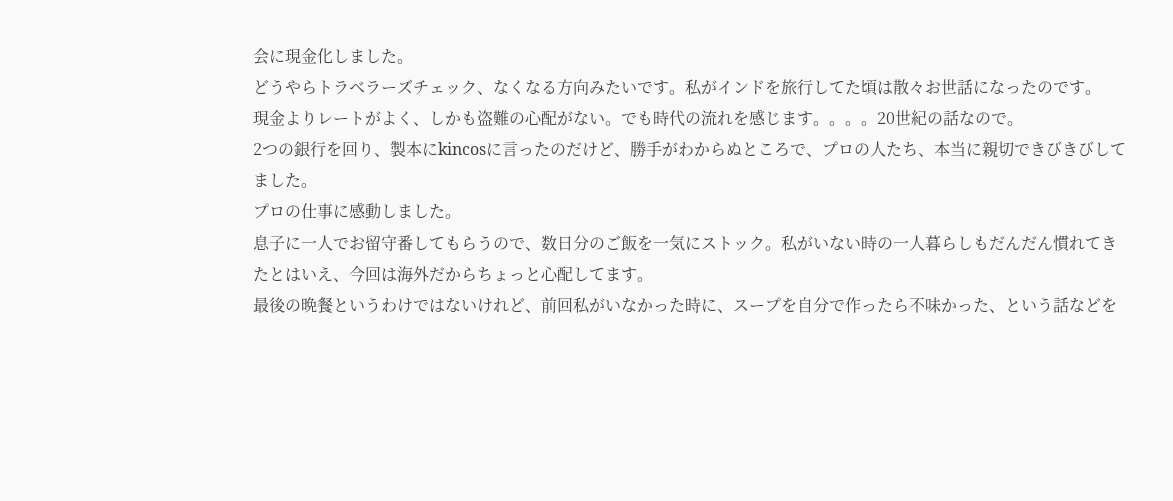会に現金化しました。
どうやらトラベラーズチェック、なくなる方向みたいです。私がインドを旅行してた頃は散々お世話になったのです。
現金よりレートがよく、しかも盗難の心配がない。でも時代の流れを感じます。。。。20世紀の話なので。
2つの銀行を回り、製本にkincosに言ったのだけど、勝手がわからぬところで、プロの人たち、本当に親切できびきびしてました。
プロの仕事に感動しました。
息子に一人でお留守番してもらうので、数日分のご飯を一気にストック。私がいない時の一人暮らしもだんだん慣れてきたとはいえ、今回は海外だからちょっと心配してます。
最後の晩餐というわけではないけれど、前回私がいなかった時に、スープを自分で作ったら不味かった、という話などを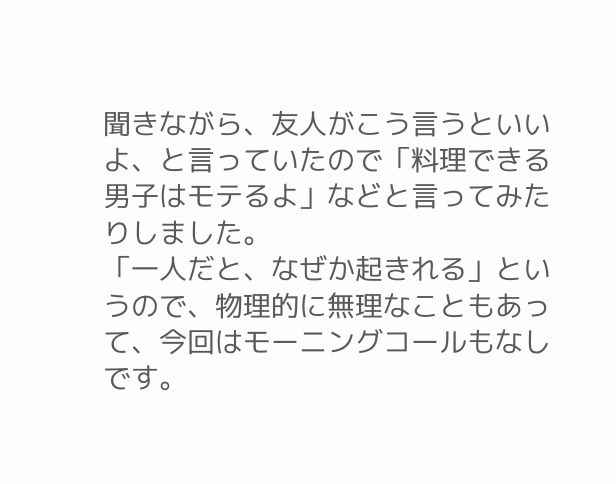聞きながら、友人がこう言うといいよ、と言っていたので「料理できる男子はモテるよ」などと言ってみたりしました。
「一人だと、なぜか起きれる」というので、物理的に無理なこともあって、今回はモーニングコールもなしです。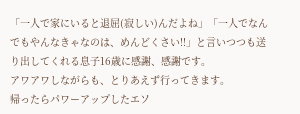「一人で家にいると退屈(寂しい)んだよね」「一人でなんでもやんなきゃなのは、めんどくさい!!」と言いつつも送り出してくれる息子16歳に感謝、感謝です。
アワアワしながらも、とりあえず行ってきます。
帰ったらパワーアップしたエソ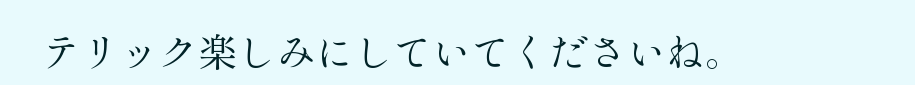テリック楽しみにしていてくださいね。